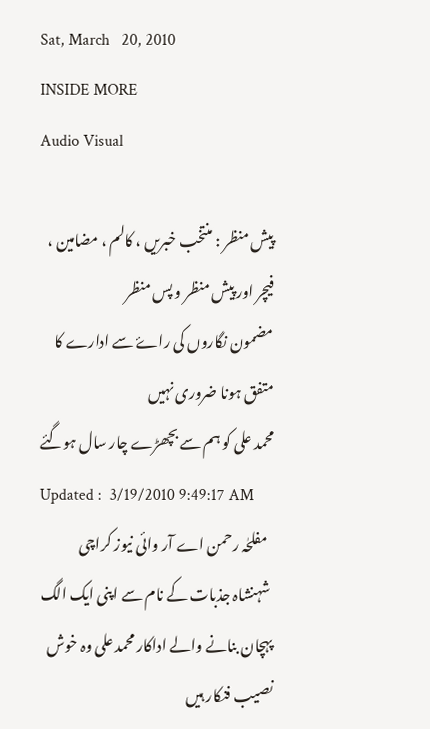Sat, March   20, 2010
INSIDE MORE
Audio Visual

پیش منظر : منتخب خبریں ، کالم ، مضامین ، فیچر اور پیش منظر و پس منظر
مضمون نگاروں کی راۓ سے ادارے کا متفق ہونا ضروری نہیں
محمد علی کو ہم سے بچھڑے چار سال ہوگئے
Updated :  3/19/2010 9:49:17 AM
  مفلحٰہ رحمن اے آر وائی نیوز کراچی
 شہنشاہ جذبات کے نام سے اپنی ایک الگ پہچان بنانے والے اداکار محمد علی وہ خوش نصیب فنکار ہیں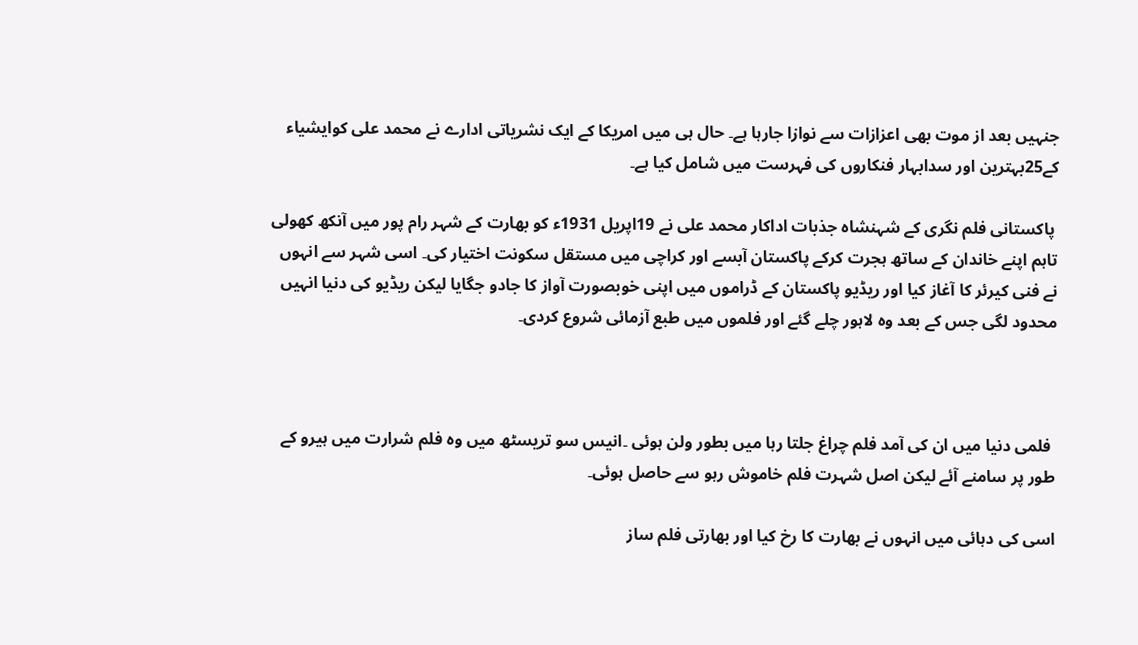جنہیں بعد از موت بھی اعزازات سے نوازا جارہا ہے۔ حال ہی میں امریکا کے ایک نشریاتی ادارے نے محمد علی کوایشیاء کے25بہترین اور سدابہار فنکاروں کی فہرست میں شامل کیا ہے۔

 پاکستانی فلم نگری کے شہنشاہ جذبات اداکار محمد علی نے 19اپریل 1931ء کو بھارت کے شہر رام پور میں آنکھ کھولی تاہم اپنے خاندان کے ساتھ ہجرت کرکے پاکستان آبسے اور کراچی میں مستقل سکونت اختیار کی۔ اسی شہر سے انہوں نے فنی کیرئر کا آغاز کیا اور ریڈیو پاکستان کے ڈراموں میں اپنی خوبصورت آواز کا جادو جگایا لیکن ریڈیو کی دنیا انہیں محدود لگی جس کے بعد وہ لاہور چلے گئے اور فلموں میں طبع آزمائی شروع کردی۔



 فلمی دنیا میں ان کی آمد فلم چراغ جلتا رہا میں بطور ولن ہوئی ۔انیس سو تریسٹھ میں وہ فلم شرارت میں ہیرو کے طور پر سامنے آئے لیکن اصل شہرت فلم خاموش رہو سے حاصل ہوئی۔

اسی کی دہائی میں انہوں نے بھارت کا رخ کیا اور بھارتی فلم ساز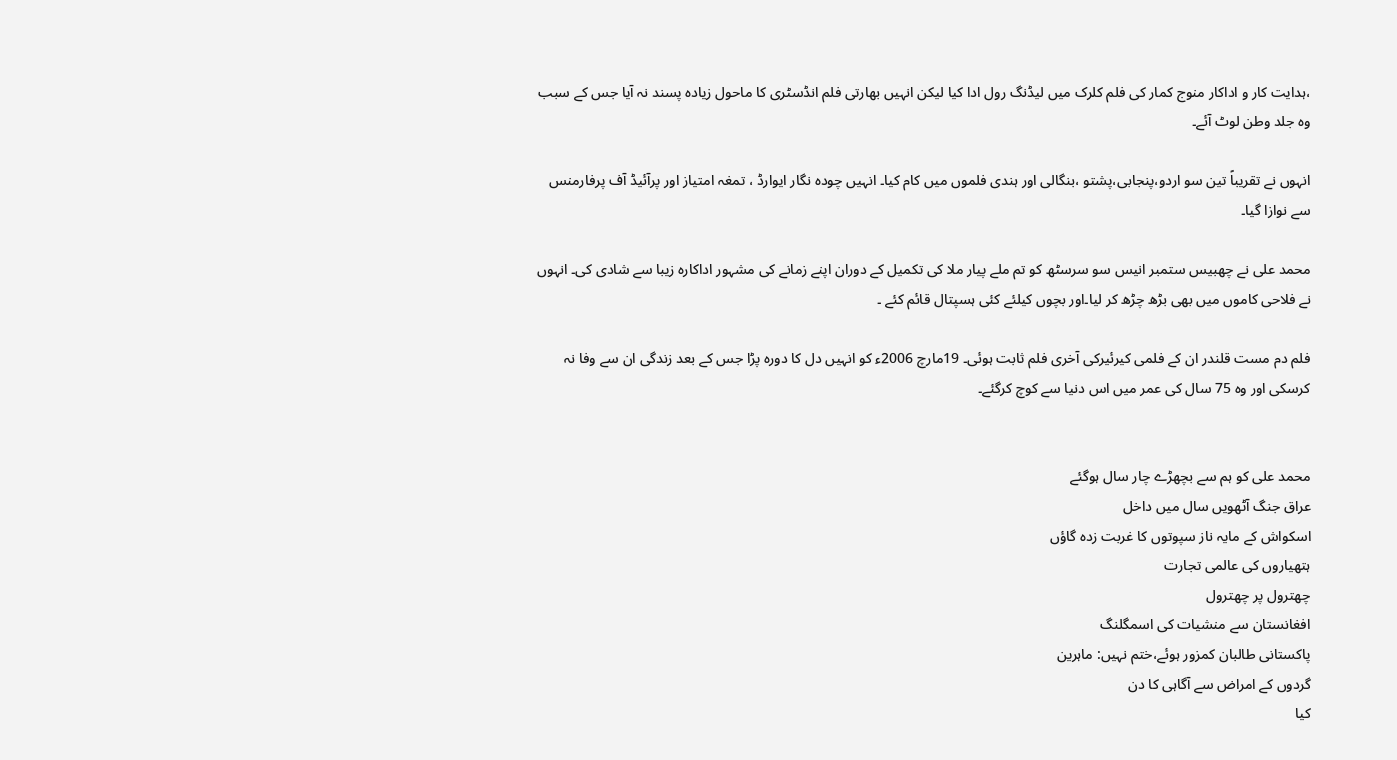،ہدایت کار و اداکار منوج کمار کی فلم کلرک میں لیڈنگ رول ادا کیا لیکن انہیں بھارتی فلم انڈسٹری کا ماحول زیادہ پسند نہ آیا جس کے سبب وہ جلد وطن لوٹ آئے۔

انہوں نے تقریباً تین سو اردو،پنجابی،پشتو ،بنگالی اور ہندی فلموں میں کام کیا۔ انہیں چودہ نگار ایوارڈ ، تمغہ امتیاز اور پرآئیڈ آف پرفارمنس سے نوازا گیا۔

محمد علی نے چھبیس ستمبر انیس سو سرسٹھ کو تم ملے پیار ملا کی تکمیل کے دوران اپنے زمانے کی مشہور اداکارہ زیبا سے شادی کی۔ انہوں نے فلاحی کاموں میں بھی بڑھ چڑھ کر لیا۔اور بچوں کیلئے کئی ہسپتال قائم کئے ۔

فلم دم مست قلندر ان کے فلمی کیرئیرکی آخری فلم ثابت ہوئی۔ 19مارچ 2006ء کو انہیں دل کا دورہ پڑا جس کے بعد زندگی ان سے وفا نہ کرسکی اور وہ 75 سال کی عمر میں اس دنیا سے کوچ کرگئے۔


محمد علی کو ہم سے بچھڑے چار سال ہوگئے
عراق جنگ آٹھویں سال میں داخل
اسکواش کے مایہ ناز سپوتوں کا غربت زدہ گاؤں
ہتھیاروں کی عالمی تجارت
چھترول پر چھترول
افغانستان سے منشیات کی اسمگلنگ
پاکستانی طالبان کمزور ہوئے،ختم نہیں: ماہرین
گردوں کے امراض سے آگاہی کا دن
کیا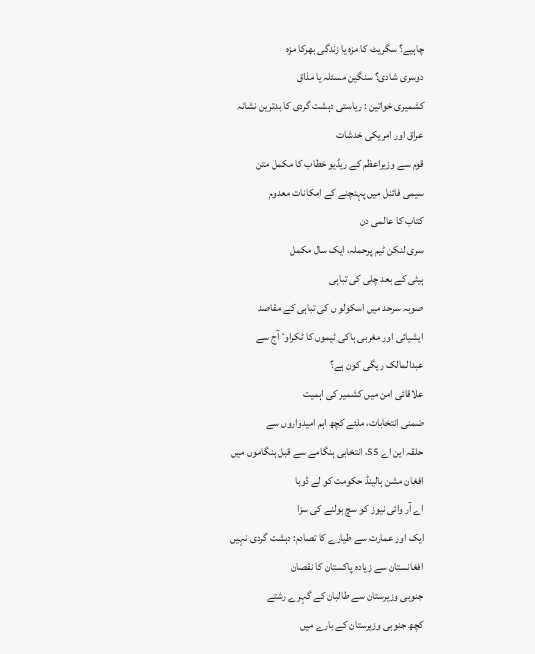چاہیے؟ سگریٹ کا مزہ یا زندگی بھرکا مزہ
دوسری شادی؟ سنگین مسئلہ یا مذاق
کشمیری خواتین : ریاستی دہشت گردی کا بدترین نشانہ
عراق اور امریکی خدشات
قوم سے وزیراعظم کے ریڈیو خطاب کا مکمل متن
سیمی فائنل میں پہنچنے کے امکانات معدوم
کتاب کا عالمی دن
سری لنکن ٹیم پرحملہ، ایک سال مکمل
ہیٹی کے بعد چلی کی تباہی
صوبہ سرحد میں اسکولو ں کی تباہی کے مقاصد
ایشیائی اور مغربی ہاکی ٹیموں کا ٹکراوٴ آج سے
عبدالمالک ریگی کون ہے؟
علاقائی امن میں کشمیر کی اہمیت
ضمنی انتخابات، ملئے کچھ اہم امیدواروں سے
حلقہ این اے 55، انتخابی ہنگامے سے قبل ہنگاموں میں
افغان مشن ہالینڈ حکومت کو لے ڈوبا
اے آر وائی نیوز کو سچ بولنے کی سزا
ایک اور عمارت سے طیارے کا تصادم: دہشت گردی نہیں
افغانستان سے زیادہ پاکستان کا نقصان
جنوبی وزیرستان سے طالبان کے گہرے رشتے
کچھ جنوبی وزیرستان کے بارے میں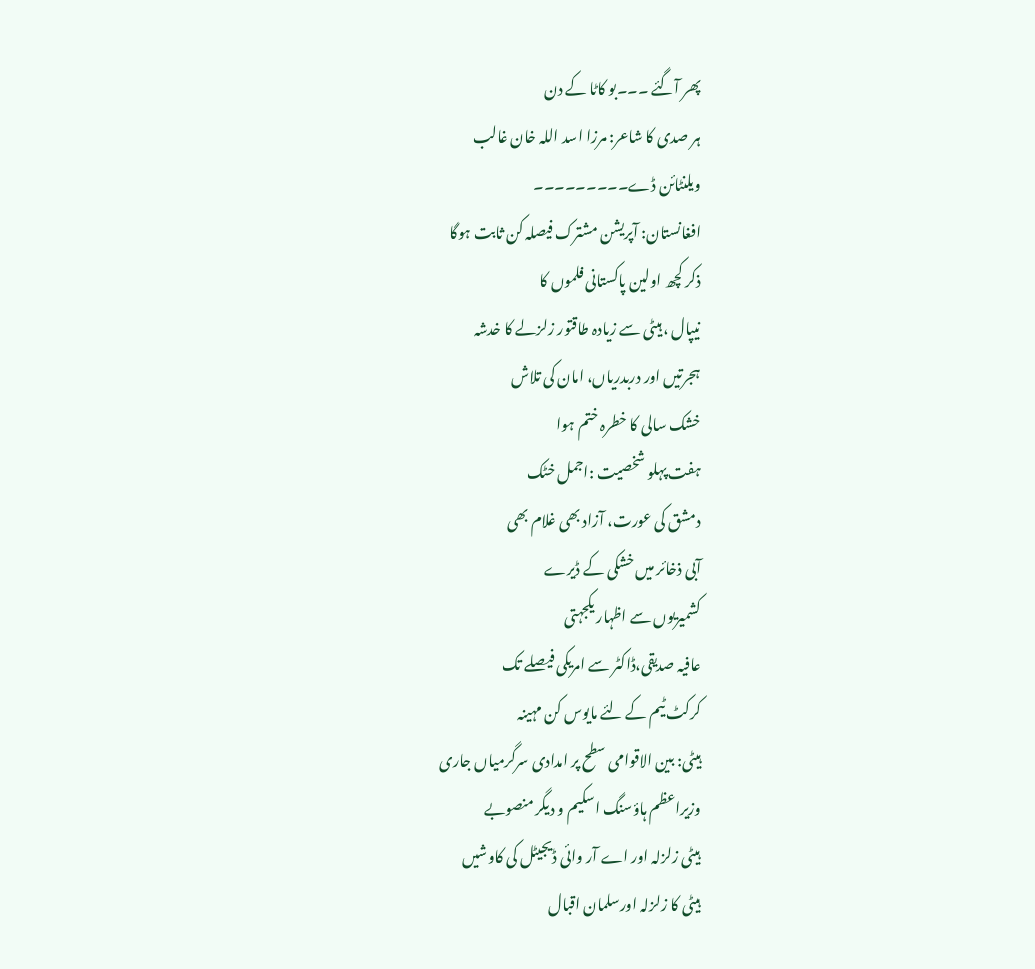پھر آگئے ۔۔۔بو کاٹا کے دن
ہر صدی کا شاعر: مرزا اسد اللہ خان غالب
ویلنٹائن ڈے۔۔۔۔۔۔۔۔۔
افغانستان: آپریشن مشترک فیصلہ کن ثابت ہوگا
ذکر کچھ اولین پاکستانی فلموں کا
نیپال ، ہیٹی سے زیادہ طاقتور زلزلے کا خدشہ
ہجرتیں اور دربدریاں، امان کی تلاش
خشک سالی کا خطرہ ختم ہوا
ہفت پہلو شخصیت :اجمل خٹک
دمشق کی عورت، آزاد بھی غلام بھی
آبی ذخائر میں خشکی کے ڈیرے
کشمیریوں سے اظہار یکجہتی
عافیہ صدیقی،ڈاکٹر سے امریکی فیصلے تک
کرکٹ ٹیم کے لئے مایوس کن مہینہ
ہیٹی: بین الاقوامی سطح پر امدادی سرگرمیاں جاری
وزیراعظم ہاؤسنگ اسکیم و دیگر منصوبے
ہیٹی زلزلہ اور اے آر وائی ڈیجیٹل کی کاوشیں
ہیٹی کا زلزلہ اورسلمان اقبال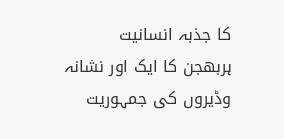کا جذبہ انسانیت
ہربھجن کا ایک اور نشانہ
وڈیروں کی جمہوریت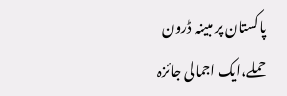پاکستان پر مبینہ ڈرون حملے،ایک اجمالی جائزہ